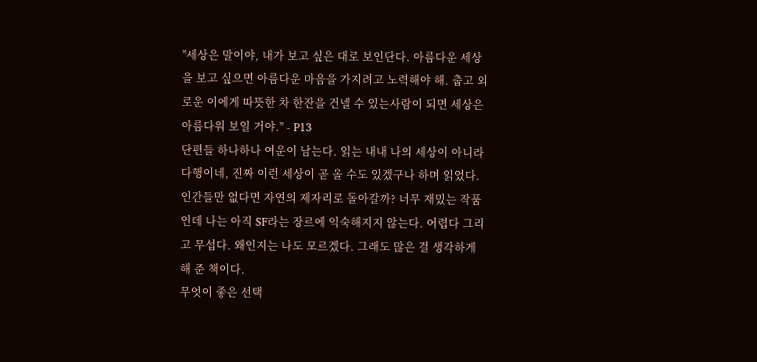"세상은 말이야, 내가 보고 싶은 대로 보인단다. 아름다운 세상을 보고 싶으면 아름다운 마음을 가지려고 노력해야 해. 춥고 외로운 이에게 따뜻한 차 한잔을 건넬 수 있는사람이 되면 세상은 아름다워 보일 거야." - P13
단편들 하나하나 여운이 남는다. 읽는 내내 나의 세상이 아니라 다행이네, 진짜 이런 세상이 곧 올 수도 있겠구나 하며 읽었다. 인간들만 없다면 자연의 제자리로 돌아갈까? 너무 재밌는 작품인데 나는 아직 SF라는 장르에 익숙해지지 않는다. 어렵다 그리고 무섭다. 왜인지는 나도 모르겠다. 그래도 많은 걸 생각하게 해 준 책이다.
무엇이 좋은 선택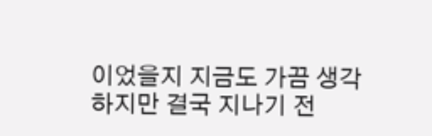이었을지 지금도 가끔 생각하지만 결국 지나기 전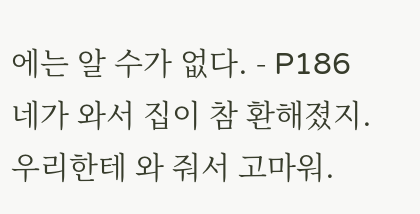에는 알 수가 없다. - P186
네가 와서 집이 참 환해졌지.우리한테 와 줘서 고마워.